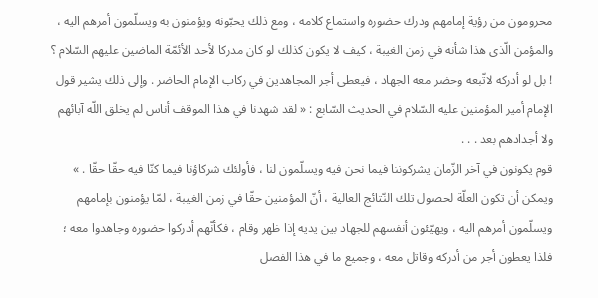محرومون من رؤية إمامهم ودرك حضوره واستماع كلامه ، ومع ذلك يحبّونه ويؤمنون به ويسلّمون أمرهم اليه ، والمؤمن الّذى هذا شأنه في زمن الغيبة ، كيف لا يكون كذلك لو كان مدركا لأحد الأئمّة الماضين عليهم السّلام ؟ ! بل لو أدركه لاتّبعه وحضر معه الجهاد ، فيعطى أجر المجاهدين في ركاب الإمام الحاضر . وإلى ذلك يشير قول الإمام أمير المؤمنين عليه السّلام في الحديث السّابع : « لقد شهدنا في هذا الموقف أناس لم يخلق اللّه آبائهم ولا أجدادهم بعد . . .
قوم يكونون في آخر الزّمان يشركوننا فيما نحن فيه ويسلّمون لنا ، فأولئك شركاؤنا فيما كنّا فيه حقّا حقّا . »
ويمكن أن تكون العلّة لحصول تلك النّتائج العالية ، أنّ المؤمنين حقّا في زمن الغيبة ، لمّا يؤمنون بإمامهم ويسلّمون أمرهم اليه ، ويهيّئون أنفسهم للجهاد بين يديه إذا ظهر وقام ، فكأنّهم أدركوا حضوره وجاهدوا معه ؛ فلذا يعطون أجر من أدركه وقاتل معه ، وجميع ما في هذا الفصل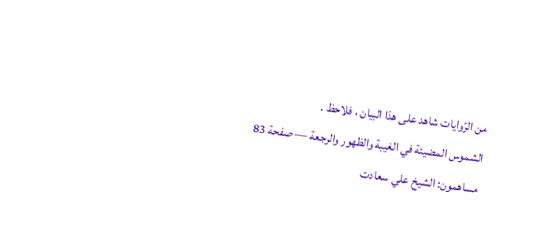من الرّوايات شاهد على هذا البيان ، فلاحظ .
الشموس المضيئة في الغيبة والظهور والرجعة — صفحة 83
مساهمون: الشيخ علي سعادت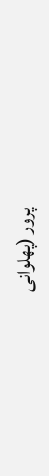پرور (پهلوانى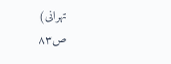تهرانى)
ص٨٣